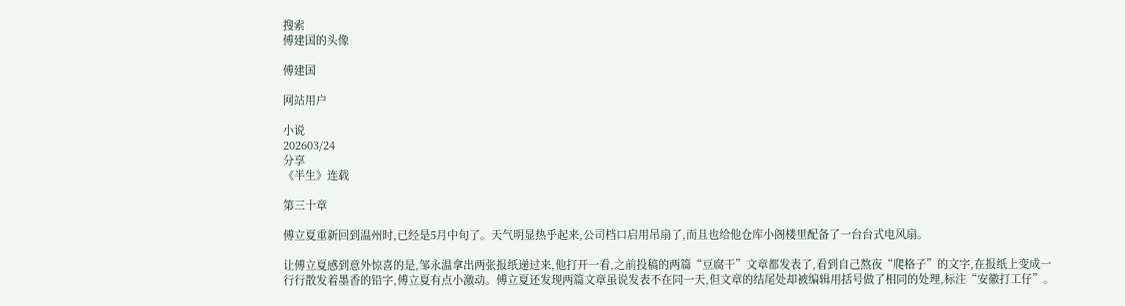搜索
傅建国的头像

傅建国

网站用户

小说
202603/24
分享
《半生》连载

第三十章

傅立夏重新回到温州时,已经是5月中旬了。天气明显热乎起来,公司档口启用吊扇了,而且也给他仓库小阁楼里配备了一台台式电风扇。

让傅立夏感到意外惊喜的是,邹永温拿出两张报纸递过来,他打开一看,之前投稿的两篇“豆腐干”文章都发表了,看到自己熬夜“爬格子”的文字,在报纸上变成一行行散发着墨香的铅字,傅立夏有点小激动。傅立夏还发现两篇文章虽说发表不在同一天,但文章的结尾处却被编辑用括号做了相同的处理,标注“安徽打工仔”。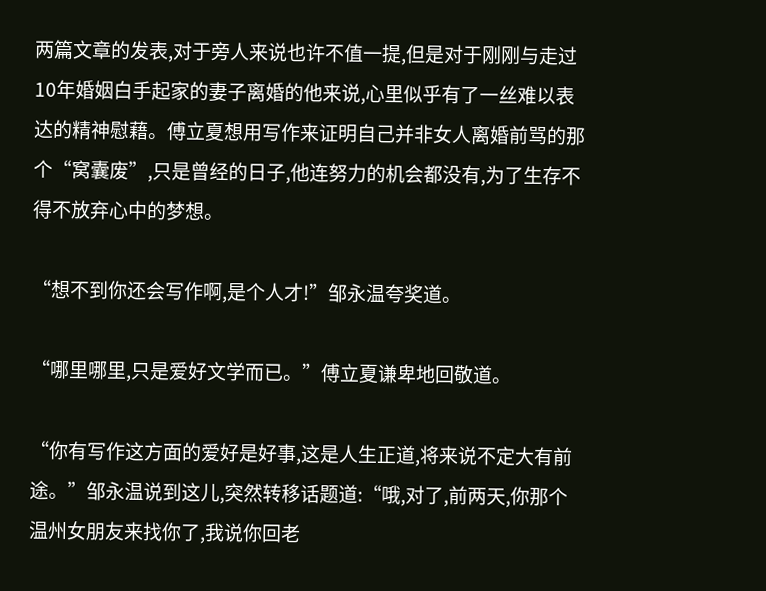两篇文章的发表,对于旁人来说也许不值一提,但是对于刚刚与走过10年婚姻白手起家的妻子离婚的他来说,心里似乎有了一丝难以表达的精神慰藉。傅立夏想用写作来证明自己并非女人离婚前骂的那个“窝囊废”,只是曾经的日子,他连努力的机会都没有,为了生存不得不放弃心中的梦想。

“想不到你还会写作啊,是个人才!”邹永温夸奖道。

“哪里哪里,只是爱好文学而已。”傅立夏谦卑地回敬道。

“你有写作这方面的爱好是好事,这是人生正道,将来说不定大有前途。”邹永温说到这儿,突然转移话题道:“哦,对了,前两天,你那个温州女朋友来找你了,我说你回老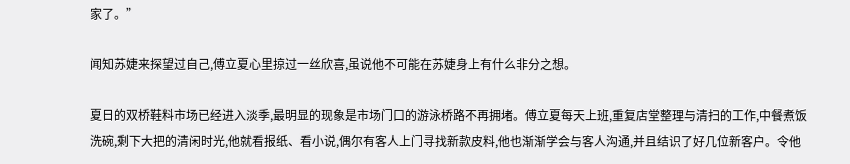家了。”

闻知苏婕来探望过自己,傅立夏心里掠过一丝欣喜,虽说他不可能在苏婕身上有什么非分之想。

夏日的双桥鞋料市场已经进入淡季,最明显的现象是市场门口的游泳桥路不再拥堵。傅立夏每天上班,重复店堂整理与清扫的工作,中餐煮饭洗碗,剩下大把的清闲时光,他就看报纸、看小说,偶尔有客人上门寻找新款皮料,他也渐渐学会与客人沟通,并且结识了好几位新客户。令他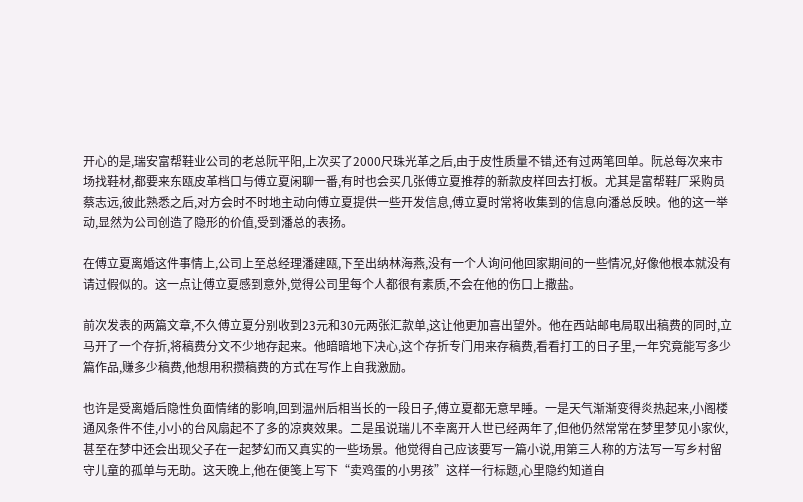开心的是,瑞安富帮鞋业公司的老总阮平阳,上次买了2000尺珠光革之后,由于皮性质量不错,还有过两笔回单。阮总每次来市场找鞋材,都要来东瓯皮革档口与傅立夏闲聊一番,有时也会买几张傅立夏推荐的新款皮样回去打板。尤其是富帮鞋厂采购员蔡志远,彼此熟悉之后,对方会时不时地主动向傅立夏提供一些开发信息,傅立夏时常将收集到的信息向潘总反映。他的这一举动,显然为公司创造了隐形的价值,受到潘总的表扬。

在傅立夏离婚这件事情上,公司上至总经理潘建瓯,下至出纳林海燕,没有一个人询问他回家期间的一些情况,好像他根本就没有请过假似的。这一点让傅立夏感到意外,觉得公司里每个人都很有素质,不会在他的伤口上撒盐。

前次发表的两篇文章,不久傅立夏分别收到23元和30元两张汇款单,这让他更加喜出望外。他在西站邮电局取出稿费的同时,立马开了一个存折,将稿费分文不少地存起来。他暗暗地下决心,这个存折专门用来存稿费,看看打工的日子里,一年究竟能写多少篇作品,赚多少稿费,他想用积攒稿费的方式在写作上自我激励。

也许是受离婚后隐性负面情绪的影响,回到温州后相当长的一段日子,傅立夏都无意早睡。一是天气渐渐变得炎热起来,小阁楼通风条件不佳,小小的台风扇起不了多的凉爽效果。二是虽说瑞儿不幸离开人世已经两年了,但他仍然常常在梦里梦见小家伙,甚至在梦中还会出现父子在一起梦幻而又真实的一些场景。他觉得自己应该要写一篇小说,用第三人称的方法写一写乡村留守儿童的孤单与无助。这天晚上,他在便笺上写下“卖鸡蛋的小男孩”这样一行标题,心里隐约知道自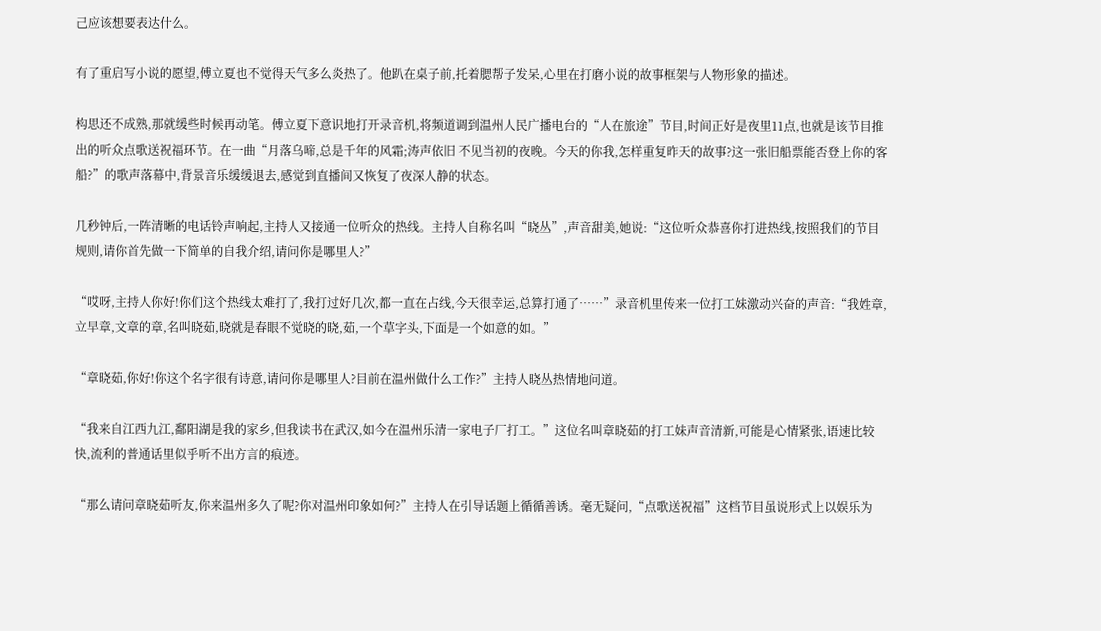己应该想要表达什么。

有了重启写小说的愿望,傅立夏也不觉得天气多么炎热了。他趴在桌子前,托着腮帮子发呆,心里在打磨小说的故事框架与人物形象的描述。

构思还不成熟,那就缓些时候再动笔。傅立夏下意识地打开录音机,将频道调到温州人民广播电台的“人在旅途”节目,时间正好是夜里11点,也就是该节目推出的听众点歌送祝福环节。在一曲“月落乌啼,总是千年的风霜;涛声依旧 不见当初的夜晚。今天的你我,怎样重复昨天的故事?这一张旧船票能否登上你的客船?”的歌声落幕中,背景音乐缓缓退去,感觉到直播间又恢复了夜深人静的状态。

几秒钟后,一阵清晰的电话铃声响起,主持人又接通一位听众的热线。主持人自称名叫“晓丛”,声音甜美,她说:“这位听众恭喜你打进热线,按照我们的节目规则,请你首先做一下简单的自我介绍,请问你是哪里人?”

“哎呀,主持人你好!你们这个热线太难打了,我打过好几次,都一直在占线,今天很幸运,总算打通了……”录音机里传来一位打工妹激动兴奋的声音:“我姓章,立早章,文章的章,名叫晓茹,晓就是春眼不觉晓的晓,茹,一个草字头,下面是一个如意的如。”

“章晓茹,你好!你这个名字很有诗意,请问你是哪里人?目前在温州做什么工作?”主持人晓丛热情地问道。

“我来自江西九江,鄱阳湖是我的家乡,但我读书在武汉,如今在温州乐清一家电子厂打工。”这位名叫章晓茹的打工妹声音清新,可能是心情紧张,语速比较快,流利的普通话里似乎听不出方言的痕迹。

“那么请问章晓茹听友,你来温州多久了呢?你对温州印象如何?”主持人在引导话题上循循善诱。毫无疑问,“点歌送祝福”这档节目虽说形式上以娱乐为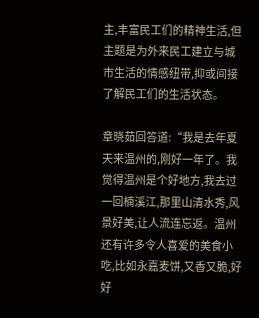主,丰富民工们的精神生活,但主题是为外来民工建立与城市生活的情感纽带,抑或间接了解民工们的生活状态。

章晓茹回答道:“我是去年夏天来温州的,刚好一年了。我觉得温州是个好地方,我去过一回楠溪江,那里山清水秀,风景好美,让人流连忘返。温州还有许多令人喜爱的美食小吃,比如永嘉麦饼,又香又脆,好好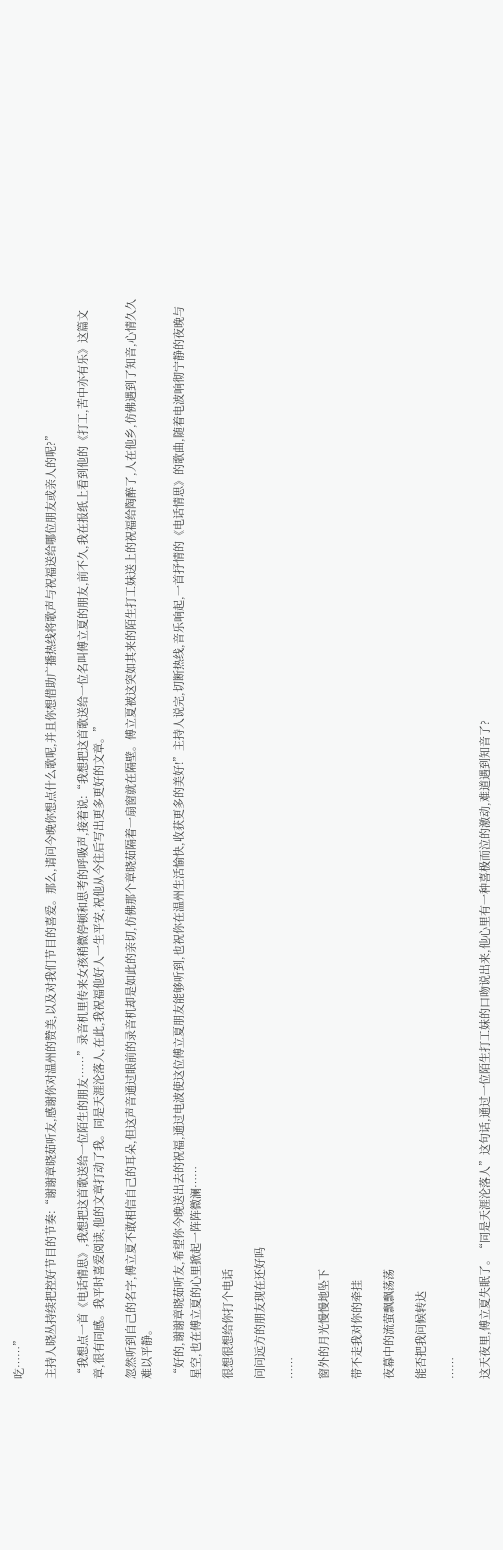吃……”

主持人晓丛持续把控好节目的节奏:“谢谢章晓茹听友,感谢你对温州的赞美,以及对我们节目的喜爱。那么,请问今晚你想点什么歌呢,并且你想借助广播热线将歌声与祝福送给哪位朋友或亲人的呢?”

“我想点一首《电话情思》,我想把这首歌送给一位陌生的朋友……”录音机里传来女孩稍微停顿和思考的呼吸声,接着说:“我想把这首歌送给一位名叫傅立夏的朋友,前不久,我在报纸上看到他的《打工,苦中亦有乐》这篇文章,很有同感。我平时喜爱阅读,他的文章打动了我。同是天涯沦落人,在此,我祝福他好人一生平安,祝他从今往后写出更多更好的文章。”

忽然听到自己的名字,傅立夏不敢相信自己的耳朵,但这声音通过眼前的录音机却是如此的亲切,仿佛那个章晓茹隔着一扇窗就在隔壁。傅立夏被这突如其来的陌生打工妹送上的祝福给陶醉了,人在他乡,仿佛遇到了知音,心情久久难以平静。

“好的,谢谢章晓茹听友,希望你今晚送出去的祝福,通过电波使这位傅立夏朋友能够听到,也祝你在温州生活愉快,收获更多的美好!”主持人说完,切断热线,音乐响起,一首抒情的《电话情思》的歌曲,随着电波响彻宁静的夜晚与星空,也在傅立夏的心里掀起一阵阵微澜……

很想很想给你打个电话

问问远方的朋友现在还好吗

……

窗外的月光慢慢地坠下

带不走我对你的牵挂

夜幕中的流萤飘飘荡荡

能否把我问候转达

……

这天夜里,傅立夏失眠了。“同是天涯沦落人”这句话,通过一位陌生打工妹的口吻说出来,他心里有一种喜极而泣的激动,难道遇到知音了?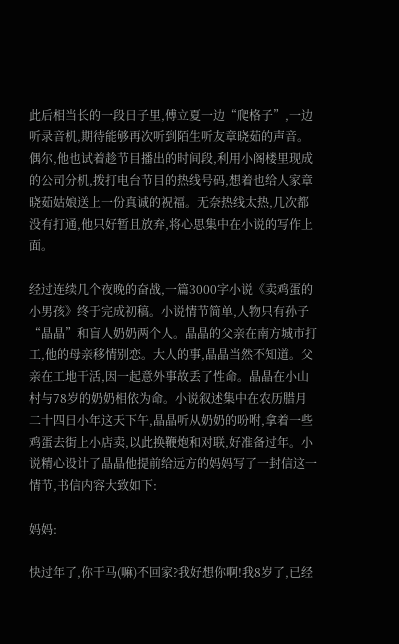此后相当长的一段日子里,傅立夏一边“爬格子”,一边听录音机,期待能够再次听到陌生听友章晓茹的声音。偶尔,他也试着趁节目播出的时间段,利用小阁楼里现成的公司分机,拨打电台节目的热线号码,想着也给人家章晓茹姑娘送上一份真诚的祝福。无奈热线太热,几次都没有打通,他只好暂且放弃,将心思集中在小说的写作上面。

经过连续几个夜晚的奋战,一篇3000字小说《卖鸡蛋的小男孩》终于完成初稿。小说情节简单,人物只有孙子“晶晶”和盲人奶奶两个人。晶晶的父亲在南方城市打工,他的母亲移情别恋。大人的事,晶晶当然不知道。父亲在工地干活,因一起意外事故丢了性命。晶晶在小山村与78岁的奶奶相依为命。小说叙述集中在农历腊月二十四日小年这天下午,晶晶听从奶奶的吩咐,拿着一些鸡蛋去街上小店卖,以此换鞭炮和对联,好准备过年。小说精心设计了晶晶他提前给远方的妈妈写了一封信这一情节,书信内容大致如下:

妈妈:

快过年了,你干马(嘛)不回家?我好想你啊!我8岁了,已经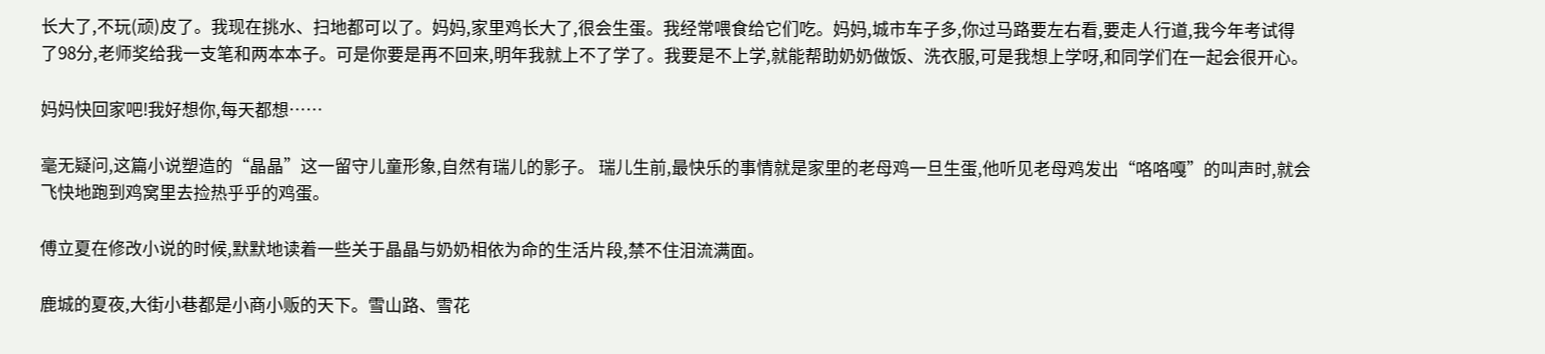长大了,不玩(顽)皮了。我现在挑水、扫地都可以了。妈妈,家里鸡长大了,很会生蛋。我经常喂食给它们吃。妈妈,城市车子多,你过马路要左右看,要走人行道,我今年考试得了98分,老师奖给我一支笔和两本本子。可是你要是再不回来,明年我就上不了学了。我要是不上学,就能帮助奶奶做饭、洗衣服,可是我想上学呀,和同学们在一起会很开心。

妈妈快回家吧!我好想你,每天都想……

毫无疑问,这篇小说塑造的“晶晶”这一留守儿童形象,自然有瑞儿的影子。 瑞儿生前,最快乐的事情就是家里的老母鸡一旦生蛋,他听见老母鸡发出“咯咯嘎”的叫声时,就会飞快地跑到鸡窝里去捡热乎乎的鸡蛋。

傅立夏在修改小说的时候,默默地读着一些关于晶晶与奶奶相依为命的生活片段,禁不住泪流满面。

鹿城的夏夜,大街小巷都是小商小贩的天下。雪山路、雪花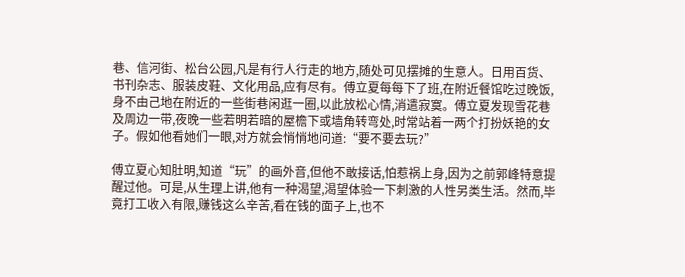巷、信河街、松台公园,凡是有行人行走的地方,随处可见摆摊的生意人。日用百货、书刊杂志、服装皮鞋、文化用品,应有尽有。傅立夏每每下了班,在附近餐馆吃过晚饭,身不由己地在附近的一些街巷闲逛一圈,以此放松心情,消遣寂寞。傅立夏发现雪花巷及周边一带,夜晚一些若明若暗的屋檐下或墙角转弯处,时常站着一两个打扮妖艳的女子。假如他看她们一眼,对方就会悄悄地问道:“要不要去玩?”

傅立夏心知肚明,知道“玩”的画外音,但他不敢接话,怕惹祸上身,因为之前郭峰特意提醒过他。可是,从生理上讲,他有一种渴望,渴望体验一下刺激的人性另类生活。然而,毕竟打工收入有限,赚钱这么辛苦,看在钱的面子上,也不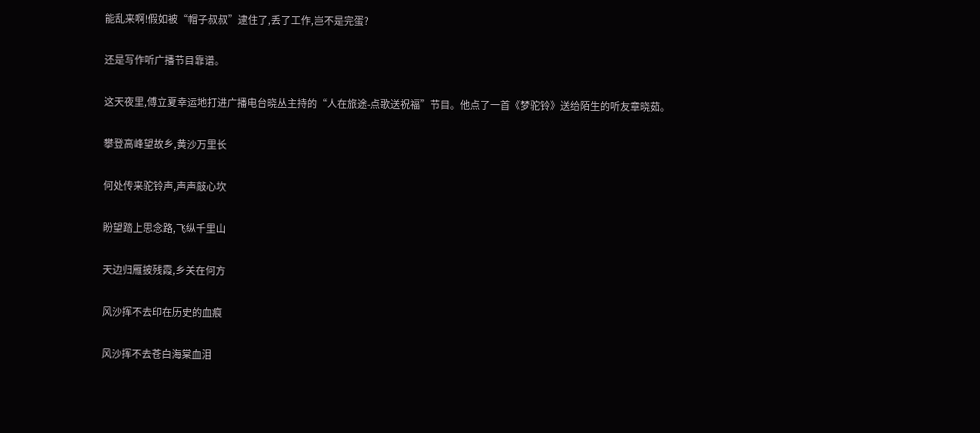能乱来啊!假如被“帽子叔叔”逮住了,丢了工作,岂不是完蛋?

还是写作听广播节目靠谱。

这天夜里,傅立夏幸运地打进广播电台晓丛主持的“人在旅途-点歌送祝福”节目。他点了一首《梦驼铃》送给陌生的听友章晓茹。

攀登高峰望故乡,黄沙万里长

何处传来驼铃声,声声敲心坎

盼望踏上思念路,飞纵千里山

天边归雁披残霞,乡关在何方

风沙挥不去印在历史的血痕

风沙挥不去苍白海棠血泪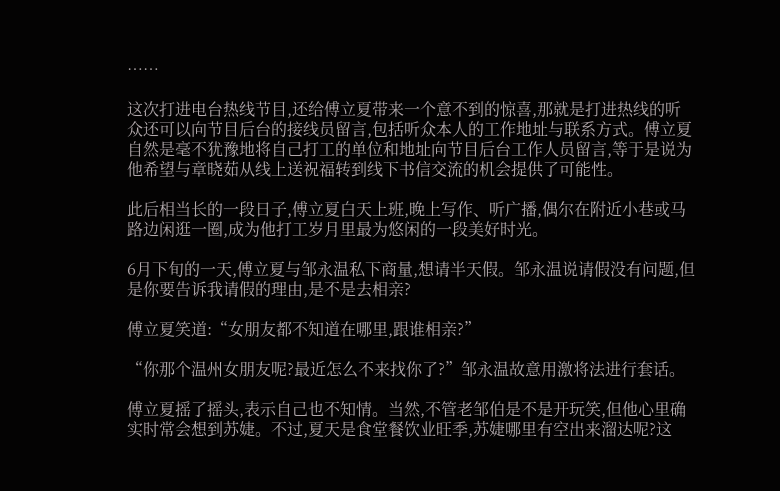……

这次打进电台热线节目,还给傅立夏带来一个意不到的惊喜,那就是打进热线的听众还可以向节目后台的接线员留言,包括听众本人的工作地址与联系方式。傅立夏自然是毫不犹豫地将自己打工的单位和地址向节目后台工作人员留言,等于是说为他希望与章晓茹从线上送祝福转到线下书信交流的机会提供了可能性。

此后相当长的一段日子,傅立夏白天上班,晚上写作、听广播,偶尔在附近小巷或马路边闲逛一圈,成为他打工岁月里最为悠闲的一段美好时光。

6月下旬的一天,傅立夏与邹永温私下商量,想请半天假。邹永温说请假没有问题,但是你要告诉我请假的理由,是不是去相亲?

傅立夏笑道:“女朋友都不知道在哪里,跟谁相亲?”

“你那个温州女朋友呢?最近怎么不来找你了?”邹永温故意用激将法进行套话。

傅立夏摇了摇头,表示自己也不知情。当然,不管老邹伯是不是开玩笑,但他心里确实时常会想到苏婕。不过,夏天是食堂餐饮业旺季,苏婕哪里有空出来溜达呢?这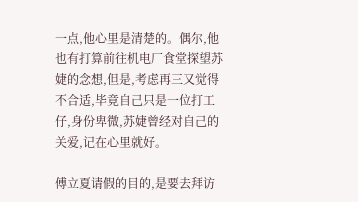一点,他心里是清楚的。偶尔,他也有打算前往机电厂食堂探望苏婕的念想,但是,考虑再三又觉得不合适,毕竟自己只是一位打工仔,身份卑微,苏婕曾经对自己的关爱,记在心里就好。

傅立夏请假的目的,是要去拜访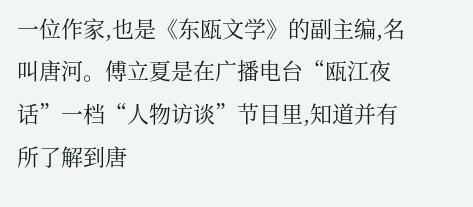一位作家,也是《东瓯文学》的副主编,名叫唐河。傅立夏是在广播电台“瓯江夜话”一档“人物访谈”节目里,知道并有所了解到唐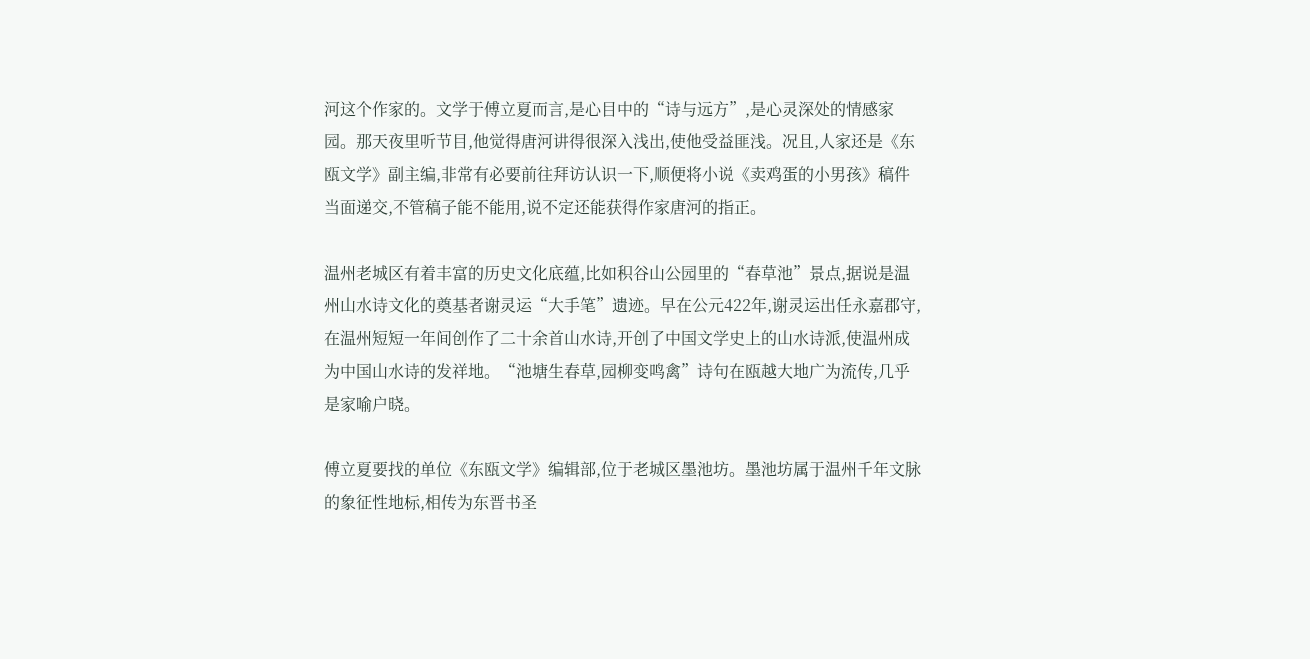河这个作家的。文学于傅立夏而言,是心目中的“诗与远方”,是心灵深处的情感家园。那天夜里听节目,他觉得唐河讲得很深入浅出,使他受益匪浅。况且,人家还是《东瓯文学》副主编,非常有必要前往拜访认识一下,顺便将小说《卖鸡蛋的小男孩》稿件当面递交,不管稿子能不能用,说不定还能获得作家唐河的指正。

温州老城区有着丰富的历史文化底蕴,比如积谷山公园里的“春草池”景点,据说是温州山水诗文化的奠基者谢灵运“大手笔”遗迹。早在公元422年,谢灵运出任永嘉郡守,在温州短短一年间创作了二十余首山水诗,开创了中国文学史上的山水诗派,使温州成为中国山水诗的发祥地。“池塘生春草,园柳变鸣禽”诗句在瓯越大地广为流传,几乎是家喻户晓。

傅立夏要找的单位《东瓯文学》编辑部,位于老城区墨池坊。墨池坊属于温州千年文脉的象征性地标,相传为东晋书圣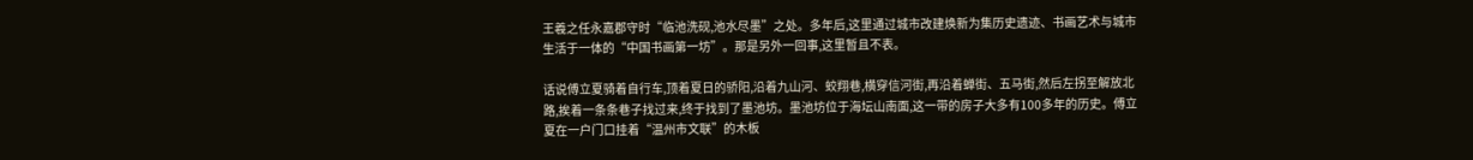王羲之任永嘉郡守时“临池洗砚,池水尽墨”之处。多年后,这里通过城市改建焕新为集历史遗迹、书画艺术与城市生活于一体的“中国书画第一坊”。那是另外一回事,这里暂且不表。

话说傅立夏骑着自行车,顶着夏日的骄阳,沿着九山河、蛟翔巷,横穿信河街,再沿着蝉街、五马街,然后左拐至解放北路,挨着一条条巷子找过来,终于找到了墨池坊。墨池坊位于海坛山南面,这一带的房子大多有100多年的历史。傅立夏在一户门口挂着“温州市文联”的木板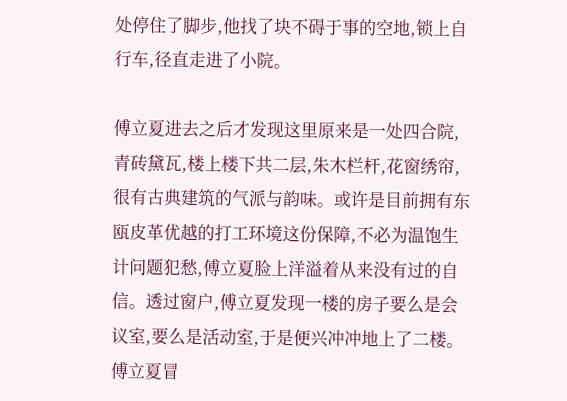处停住了脚步,他找了块不碍于事的空地,锁上自行车,径直走进了小院。

傅立夏进去之后才发现这里原来是一处四合院,青砖黛瓦,楼上楼下共二层,朱木栏杆,花窗绣帘,很有古典建筑的气派与韵味。或许是目前拥有东瓯皮革优越的打工环境这份保障,不必为温饱生计问题犯愁,傅立夏脸上洋溢着从来没有过的自信。透过窗户,傅立夏发现一楼的房子要么是会议室,要么是活动室,于是便兴冲冲地上了二楼。傅立夏冒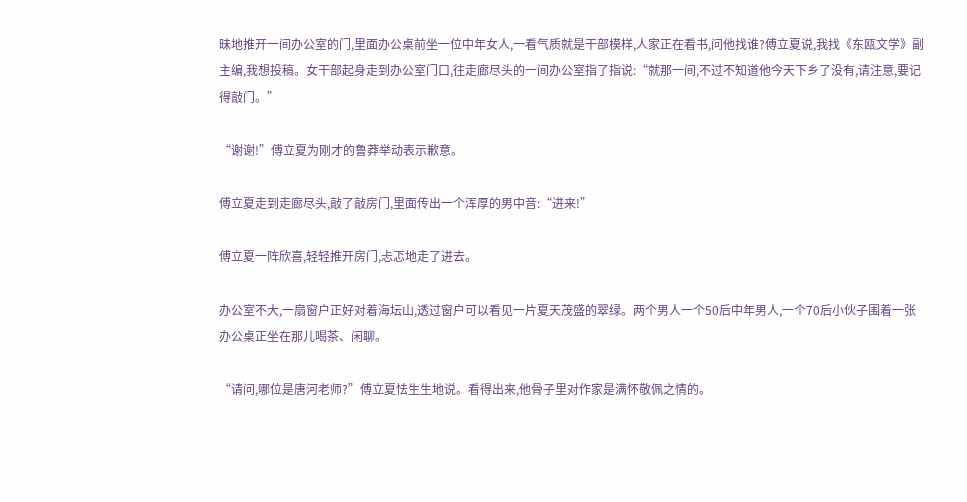昧地推开一间办公室的门,里面办公桌前坐一位中年女人,一看气质就是干部模样,人家正在看书,问他找谁?傅立夏说,我找《东瓯文学》副主编,我想投稿。女干部起身走到办公室门口,往走廊尽头的一间办公室指了指说:“就那一间,不过不知道他今天下乡了没有,请注意,要记得敲门。”

“谢谢!”傅立夏为刚才的鲁莽举动表示歉意。

傅立夏走到走廊尽头,敲了敲房门,里面传出一个浑厚的男中音:“进来!”

傅立夏一阵欣喜,轻轻推开房门,忐忑地走了进去。

办公室不大,一扇窗户正好对着海坛山,透过窗户可以看见一片夏天茂盛的翠绿。两个男人一个50后中年男人,一个70后小伙子围着一张办公桌正坐在那儿喝茶、闲聊。

“请问,哪位是唐河老师?”傅立夏怯生生地说。看得出来,他骨子里对作家是满怀敬佩之情的。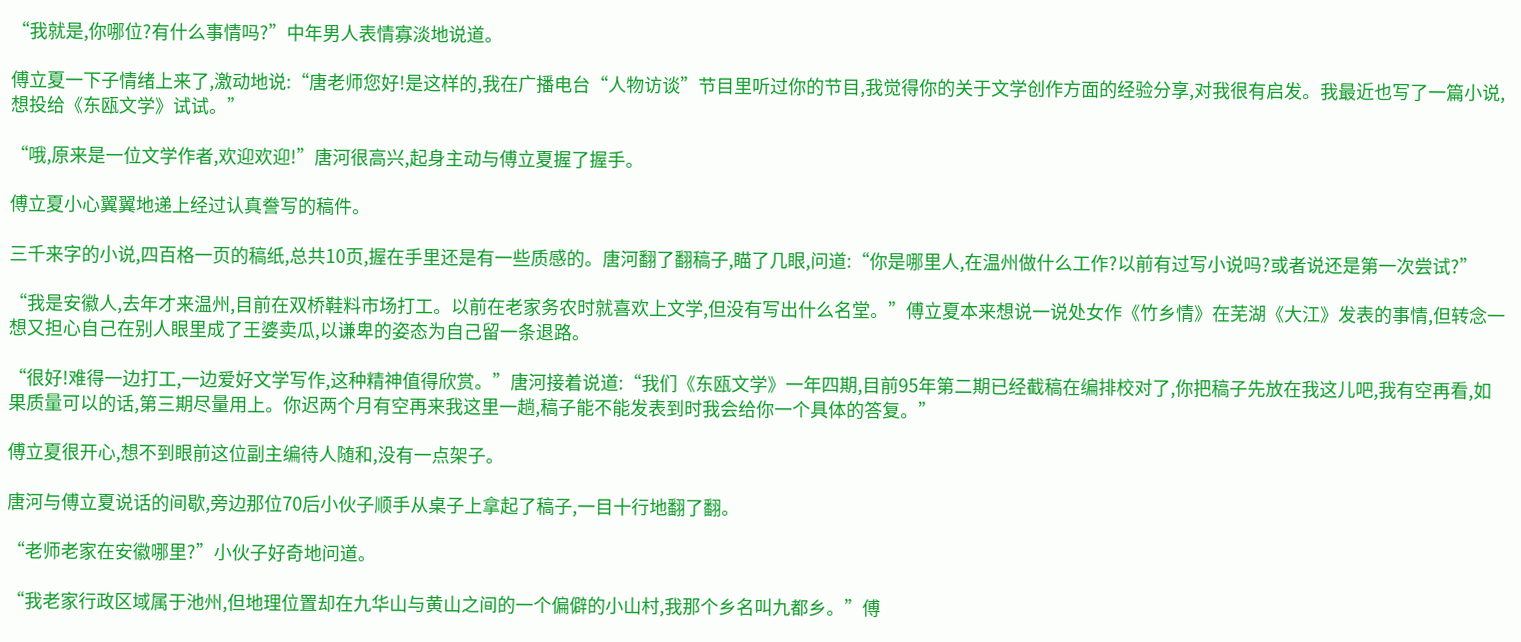“我就是,你哪位?有什么事情吗?”中年男人表情寡淡地说道。

傅立夏一下子情绪上来了,激动地说:“唐老师您好!是这样的,我在广播电台“人物访谈”节目里听过你的节目,我觉得你的关于文学创作方面的经验分享,对我很有启发。我最近也写了一篇小说,想投给《东瓯文学》试试。”

“哦,原来是一位文学作者,欢迎欢迎!”唐河很高兴,起身主动与傅立夏握了握手。

傅立夏小心翼翼地递上经过认真誊写的稿件。

三千来字的小说,四百格一页的稿纸,总共10页,握在手里还是有一些质感的。唐河翻了翻稿子,瞄了几眼,问道:“你是哪里人,在温州做什么工作?以前有过写小说吗?或者说还是第一次尝试?”

“我是安徽人,去年才来温州,目前在双桥鞋料市场打工。以前在老家务农时就喜欢上文学,但没有写出什么名堂。”傅立夏本来想说一说处女作《竹乡情》在芜湖《大江》发表的事情,但转念一想又担心自己在别人眼里成了王婆卖瓜,以谦卑的姿态为自己留一条退路。

“很好!难得一边打工,一边爱好文学写作,这种精神值得欣赏。”唐河接着说道:“我们《东瓯文学》一年四期,目前95年第二期已经截稿在编排校对了,你把稿子先放在我这儿吧,我有空再看,如果质量可以的话,第三期尽量用上。你迟两个月有空再来我这里一趟,稿子能不能发表到时我会给你一个具体的答复。”

傅立夏很开心,想不到眼前这位副主编待人随和,没有一点架子。

唐河与傅立夏说话的间歇,旁边那位70后小伙子顺手从桌子上拿起了稿子,一目十行地翻了翻。

“老师老家在安徽哪里?”小伙子好奇地问道。

“我老家行政区域属于池州,但地理位置却在九华山与黄山之间的一个偏僻的小山村,我那个乡名叫九都乡。”傅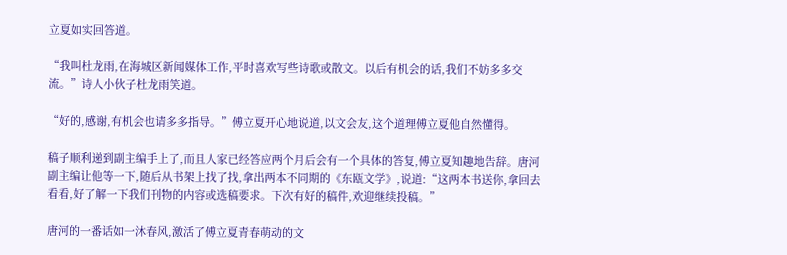立夏如实回答道。

“我叫杜龙雨,在海城区新闻媒体工作,平时喜欢写些诗歌或散文。以后有机会的话,我们不妨多多交流。”诗人小伙子杜龙雨笑道。

“好的,感谢,有机会也请多多指导。”傅立夏开心地说道,以文会友,这个道理傅立夏他自然懂得。

稿子顺利递到副主编手上了,而且人家已经答应两个月后会有一个具体的答复,傅立夏知趣地告辞。唐河副主编让他等一下,随后从书架上找了找,拿出两本不同期的《东瓯文学》,说道:“这两本书送你,拿回去看看,好了解一下我们刊物的内容或选稿要求。下次有好的稿件,欢迎继续投稿。”

唐河的一番话如一沐春风,激活了傅立夏青春萌动的文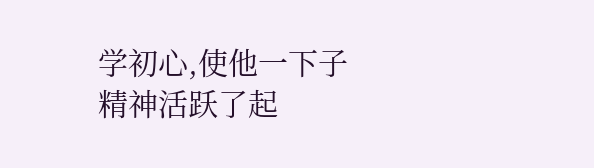学初心,使他一下子精神活跃了起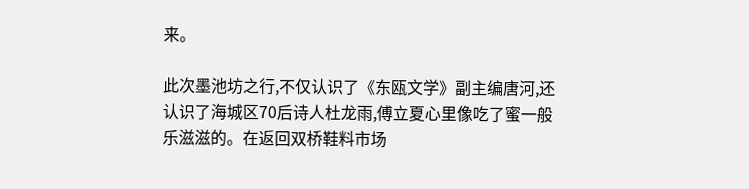来。

此次墨池坊之行,不仅认识了《东瓯文学》副主编唐河,还认识了海城区70后诗人杜龙雨,傅立夏心里像吃了蜜一般乐滋滋的。在返回双桥鞋料市场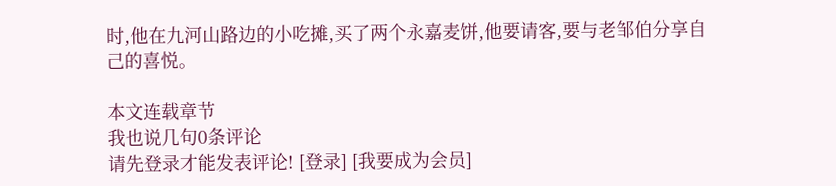时,他在九河山路边的小吃摊,买了两个永嘉麦饼,他要请客,要与老邹伯分享自己的喜悦。

本文连载章节
我也说几句0条评论
请先登录才能发表评论! [登录] [我要成为会员]